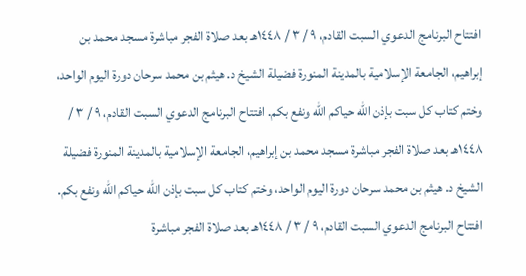افتتاح البرنامج الدعوي السبت القادم، ٩ / ٣ / ١٤٤٨هـ بعد صلاة الفجر مباشرة مسجد محمد بن إبراهيم، الجامعة الإسلامية بالمدينة المنورة فضيلة الشيخ د. هيثم بن محمد سرحان دورة اليوم الواحد، وختم كتاب كل سبت بإذن الله حياكم الله ونفع بكم. افتتاح البرنامج الدعوي السبت القادم، ٩ / ٣ / ١٤٤٨هـ بعد صلاة الفجر مباشرة مسجد محمد بن إبراهيم، الجامعة الإسلامية بالمدينة المنورة فضيلة الشيخ د. هيثم بن محمد سرحان دورة اليوم الواحد، وختم كتاب كل سبت بإذن الله حياكم الله ونفع بكم. افتتاح البرنامج الدعوي السبت القادم، ٩ / ٣ / ١٤٤٨هـ بعد صلاة الفجر مباشرة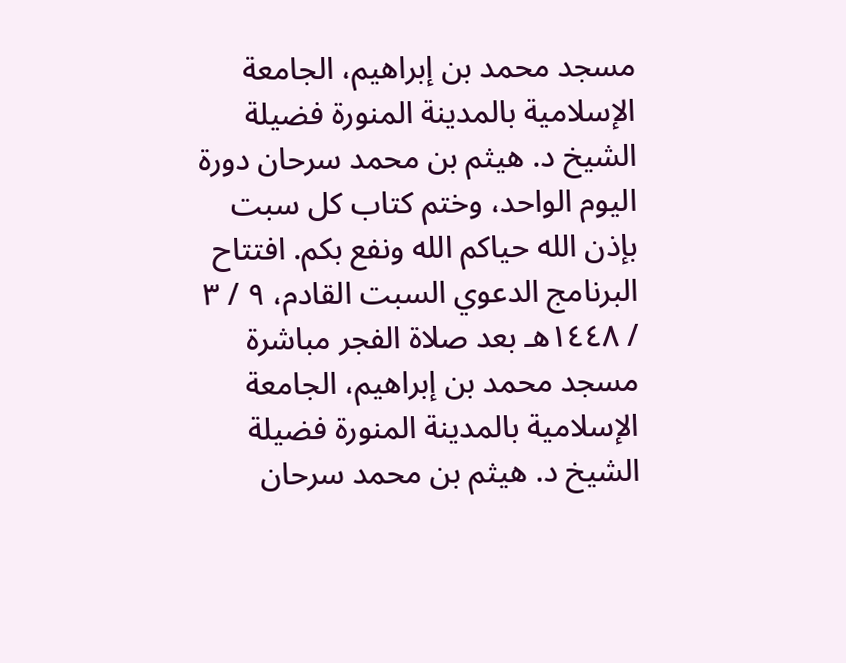مسجد محمد بن إبراهيم، الجامعة الإسلامية بالمدينة المنورة فضيلة الشيخ د. هيثم بن محمد سرحان دورة اليوم الواحد، وختم كتاب كل سبت بإذن الله حياكم الله ونفع بكم. افتتاح البرنامج الدعوي السبت القادم، ٩ / ٣ / ١٤٤٨هـ بعد صلاة الفجر مباشرة مسجد محمد بن إبراهيم، الجامعة الإسلامية بالمدينة المنورة فضيلة الشيخ د. هيثم بن محمد سرحان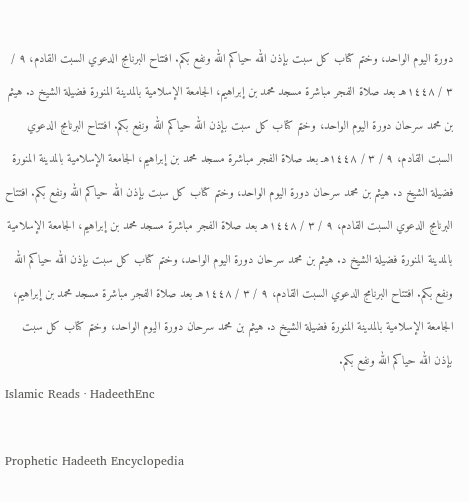دورة اليوم الواحد، وختم كتاب كل سبت بإذن الله حياكم الله ونفع بكم. افتتاح البرنامج الدعوي السبت القادم، ٩ / ٣ / ١٤٤٨هـ بعد صلاة الفجر مباشرة مسجد محمد بن إبراهيم، الجامعة الإسلامية بالمدينة المنورة فضيلة الشيخ د. هيثم بن محمد سرحان دورة اليوم الواحد، وختم كتاب كل سبت بإذن الله حياكم الله ونفع بكم. افتتاح البرنامج الدعوي السبت القادم، ٩ / ٣ / ١٤٤٨هـ بعد صلاة الفجر مباشرة مسجد محمد بن إبراهيم، الجامعة الإسلامية بالمدينة المنورة فضيلة الشيخ د. هيثم بن محمد سرحان دورة اليوم الواحد، وختم كتاب كل سبت بإذن الله حياكم الله ونفع بكم. افتتاح البرنامج الدعوي السبت القادم، ٩ / ٣ / ١٤٤٨هـ بعد صلاة الفجر مباشرة مسجد محمد بن إبراهيم، الجامعة الإسلامية بالمدينة المنورة فضيلة الشيخ د. هيثم بن محمد سرحان دورة اليوم الواحد، وختم كتاب كل سبت بإذن الله حياكم الله ونفع بكم. افتتاح البرنامج الدعوي السبت القادم، ٩ / ٣ / ١٤٤٨هـ بعد صلاة الفجر مباشرة مسجد محمد بن إبراهيم، الجامعة الإسلامية بالمدينة المنورة فضيلة الشيخ د. هيثم بن محمد سرحان دورة اليوم الواحد، وختم كتاب كل سبت بإذن الله حياكم الله ونفع بكم.
Islamic Reads · HadeethEnc

Prophetic Hadeeth Encyclopedia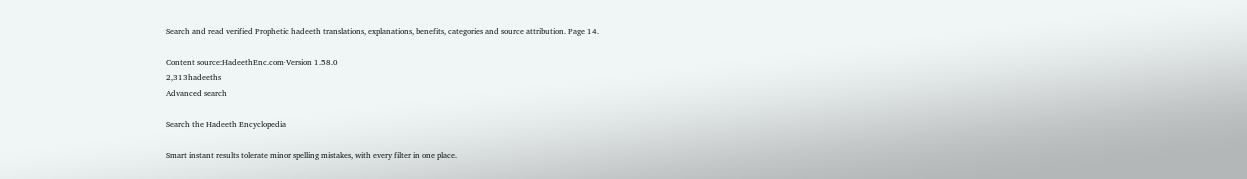Search and read verified Prophetic hadeeth translations, explanations, benefits, categories and source attribution. Page 14.

Content source:HadeethEnc.com·Version 1.58.0
2,313hadeeths
Advanced search

Search the Hadeeth Encyclopedia

Smart instant results tolerate minor spelling mistakes, with every filter in one place.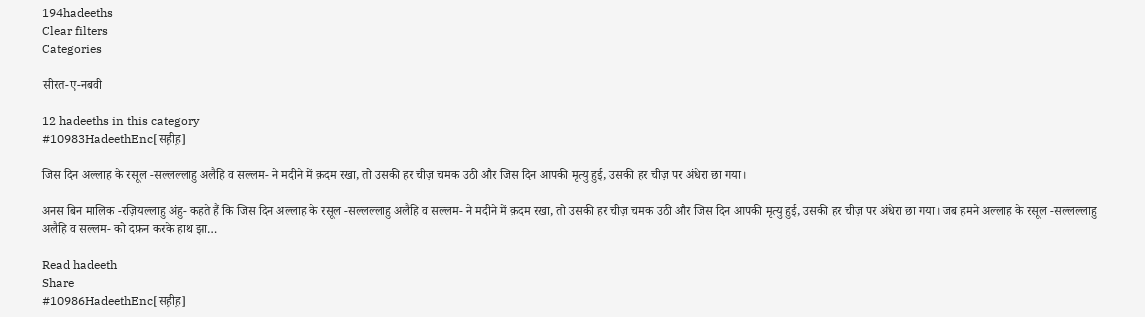194hadeeths
Clear filters
Categories

सीरत-ए-नबवी

12 hadeeths in this category
#10983HadeethEnc[सह़ीह़]

जिस दिन अल्लाह के रसूल -सल्लल्लाहु अलैहि व सल्लम- ने मदीने में क़दम रखा, तो उसकी हर चीज़ चमक उठी और जिस दिन आपकी मृत्यु हुई, उसकी हर चीज़ पर अंधेरा छा गया।

अनस बिन मालिक -रज़ियल्लाहु अंहु- कहते हैं कि जिस दिन अल्लाह के रसूल -सल्लल्लाहु अलैहि व सल्लम- ने मदीने में क़दम रखा, तो उसकी हर चीज़ चमक उठी और जिस दिन आपकी मृत्यु हुई, उसकी हर चीज़ पर अंधेरा छा गया। जब हमने अल्लाह के रसूल -सल्लल्लाहु अलैहि व सल्लम- को दफ़न करके हाथ झा…

Read hadeeth
Share
#10986HadeethEnc[सह़ीह़]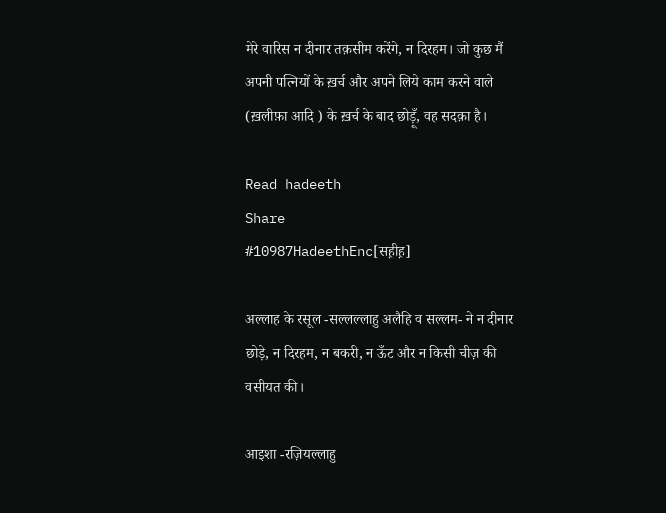मेरे वारिस न दीनार तक़सीम करेंगे, न दिरहम। जो कुछ मैं अपनी पत्नियों के ख़र्च और अपने लिये काम करने वाले (ख़लीफ़ा आदि ) के ख़र्च के बाद छोड़ूँ, वह सदक़ा है।

Read hadeeth
Share
#10987HadeethEnc[सह़ीह़]

अल्लाह के रसूल -सल्लल्लाहु अलैहि व सल्लम- ने न दीनार छोड़े, न दिरहम, न बकरी, न ऊँट और न किसी चीज़ की वसीयत की।

आइशा -रज़ियल्लाहु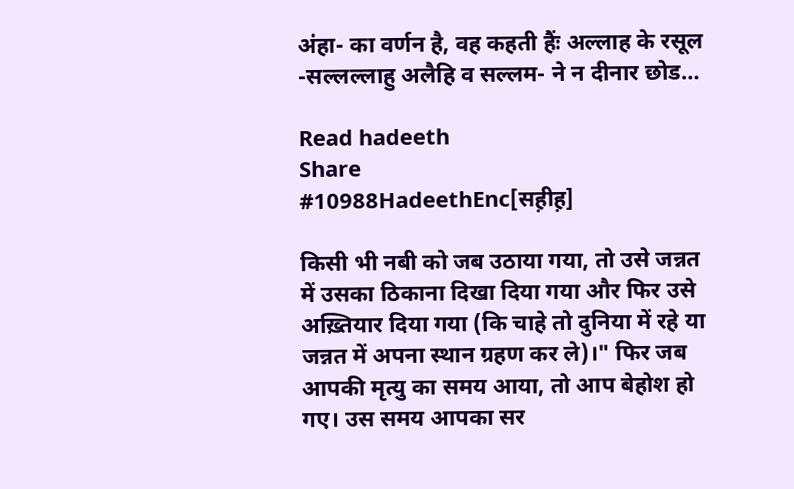अंहा- का वर्णन है, वह कहती हैंः अल्लाह के रसूल -सल्लल्लाहु अलैहि व सल्लम- ने न दीनार छोड…

Read hadeeth
Share
#10988HadeethEnc[सह़ीह़]

किसी भी नबी को जब उठाया गया, तो उसे जन्नत में उसका ठिकाना दिखा दिया गया और फिर उसे अख़्तियार दिया गया (कि चाहे तो दुनिया में रहे या जन्नत में अपना स्थान ग्रहण कर ले)।" फिर जब आपकी मृत्यु का समय आया, तो आप बेहोश हो गए। उस समय आपका सर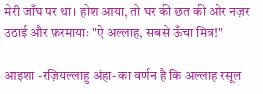मेरी जाँघ पर था। होश आया, तो घर की छत की ओर नज़र उठाई और फ़रमायाः "ऐ अल्लाह, सबसे ऊँचा मित्र!"

आइशा -रज़ियल्लाहु अंहा- का वर्णन है कि अल्लाह रसूल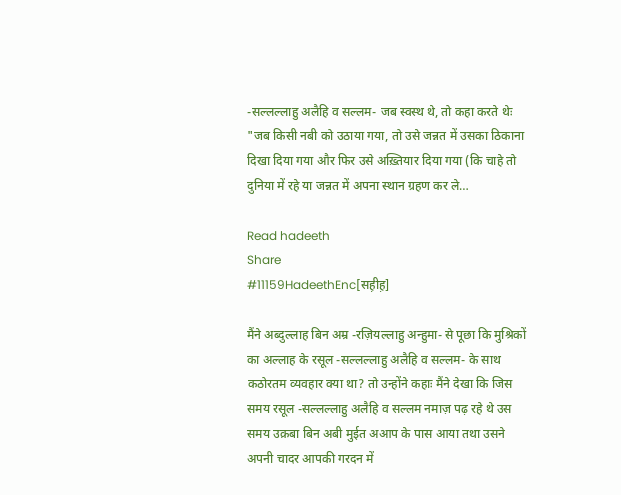-सल्लल्लाहु अलैहि व सल्लम- जब स्वस्थ थे, तो कहा करते थेः "जब किसी नबी को उठाया गया, तो उसे जन्नत में उसका ठिकाना दिखा दिया गया और फिर उसे अख़्तियार दिया गया (कि चाहे तो दुनिया में रहे या जन्नत में अपना स्थान ग्रहण कर ले…

Read hadeeth
Share
#11159HadeethEnc[सह़ीह़]

मैंने अब्दुल्लाह बिन अम्र -रज़ियल्लाहु अन्हुमा- से पूछा कि मुश्रिकों का अल्लाह के रसूल -सल्लल्लाहु अलैहि व सल्लम- के साथ कठोरतम व्यवहार क्या था? तो उन्होंने कहाः मैंने देखा कि जिस समय रसूल -सल्लल्लाहु अलैहि व सल्लम नमाज़ पढ़ रहे थे उस समय उक़बा बिन अबी मुईत अआप के पास आया तथा उसने अपनी चादर आपकी गरदन में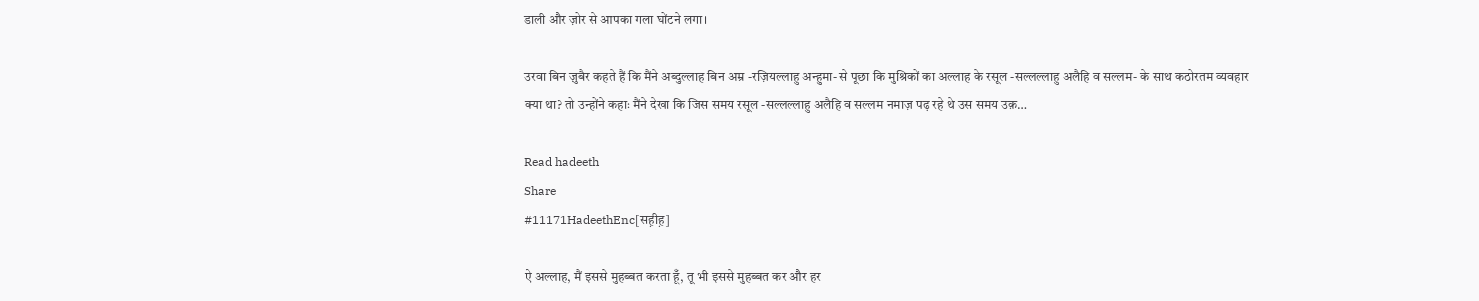डाली और ज़ोर से आपका गला घोंटने लगा।

उरवा बिन ज़ुबैर कहते हैं कि मैंने अब्दुल्लाह बिन अम्र -रज़ियल्लाहु अन्हुमा- से पूछा कि मुश्रिकों का अल्लाह के रसूल -सल्लल्लाहु अलैहि व सल्लम- के साथ कठोरतम व्यवहार क्या था? तो उन्होंने कहाः मैंने देखा कि जिस समय रसूल -सल्लल्लाहु अलैहि व सल्लम नमाज़ पढ़ रहे थे उस समय उक़…

Read hadeeth
Share
#11171HadeethEnc[सह़ीह़]

ऐ अल्लाह, मैं इससे मुहब्बत करता हूँ, तू भी इससे मुहब्बत कर और हर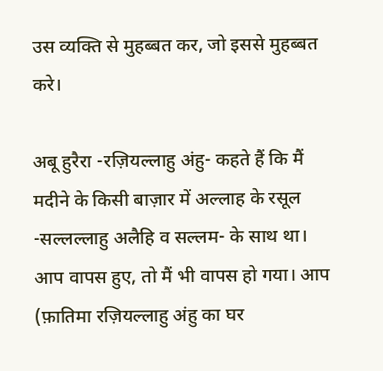उस व्यक्ति से मुहब्बत कर, जो इससे मुहब्बत करे।

अबू हुरैरा -रज़ियल्लाहु अंहु- कहते हैं कि मैं मदीने के किसी बाज़ार में अल्लाह के रसूल -सल्लल्लाहु अलैहि व सल्लम- के साथ था। आप वापस हुए, तो मैं भी वापस हो गया। आप (फ़ातिमा रज़ियल्लाहु अंहु का घर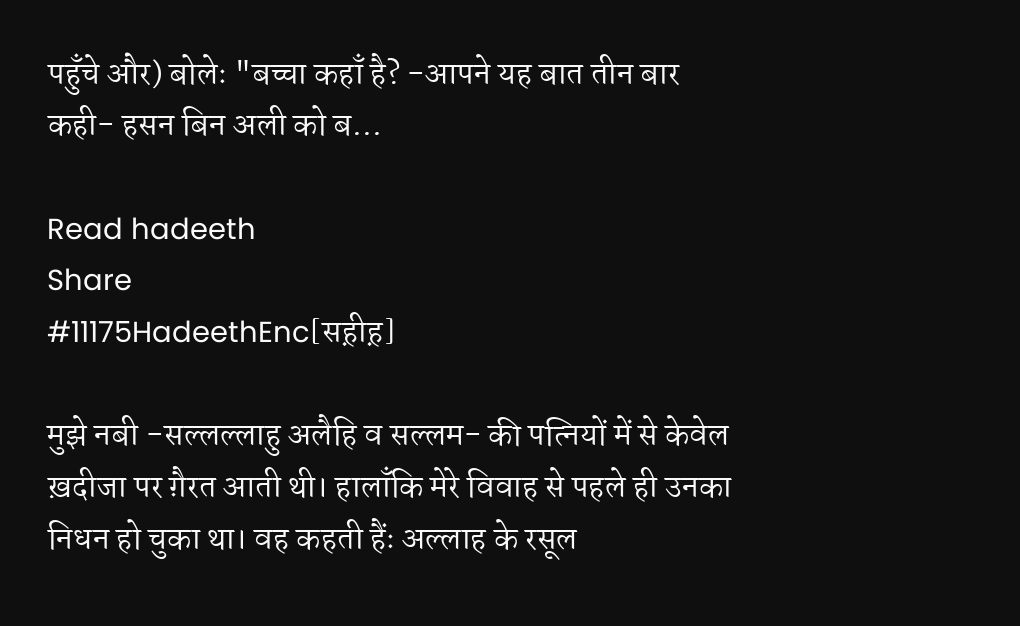पहुँचे और) बोलेः "बच्चा कहाँ है? -आपने यह बात तीन बार कही- हसन बिन अली को ब…

Read hadeeth
Share
#11175HadeethEnc[सह़ीह़]

मुझे नबी -सल्लल्लाहु अलैहि व सल्लम- की पत्नियों में से केवेल ख़दीजा पर ग़ैरत आती थी। हालाँकि मेरे विवाह से पहले ही उनका निधन हो चुका था। वह कहती हैंः अल्लाह के रसूल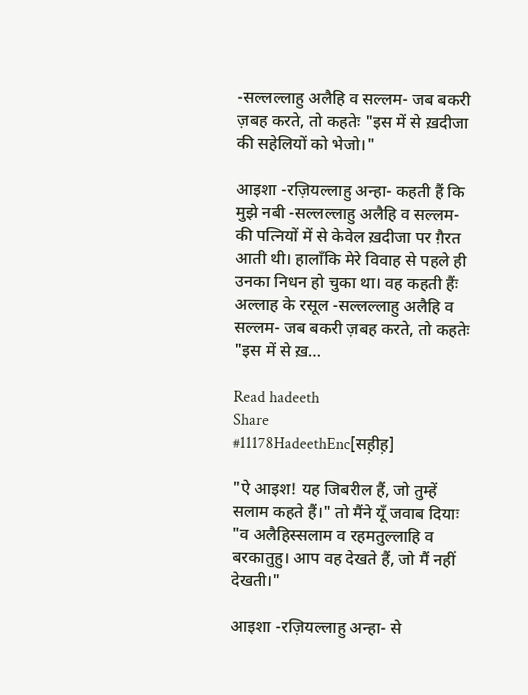-सल्लल्लाहु अलैहि व सल्लम- जब बकरी ज़बह करते, तो कहतेः "इस में से ख़दीजा की सहेलियों को भेजो।"

आइशा -रज़ियल्लाहु अन्हा- कहती हैं कि मुझे नबी -सल्लल्लाहु अलैहि व सल्लम- की पत्नियों में से केवेल ख़दीजा पर ग़ैरत आती थी। हालाँकि मेरे विवाह से पहले ही उनका निधन हो चुका था। वह कहती हैंः अल्लाह के रसूल -सल्लल्लाहु अलैहि व सल्लम- जब बकरी ज़बह करते, तो कहतेः "इस में से ख़…

Read hadeeth
Share
#11178HadeethEnc[सह़ीह़]

"ऐ आइश! यह जिबरील हैं, जो तुम्हें सलाम कहते हैं।" तो मैंने यूँ जवाब दियाः "व अलैहिस्सलाम व रहमतुल्लाहि व बरकातुहु। आप वह देखते हैं, जो मैं नहीं देखती।"

आइशा -रज़ियल्लाहु अन्हा- से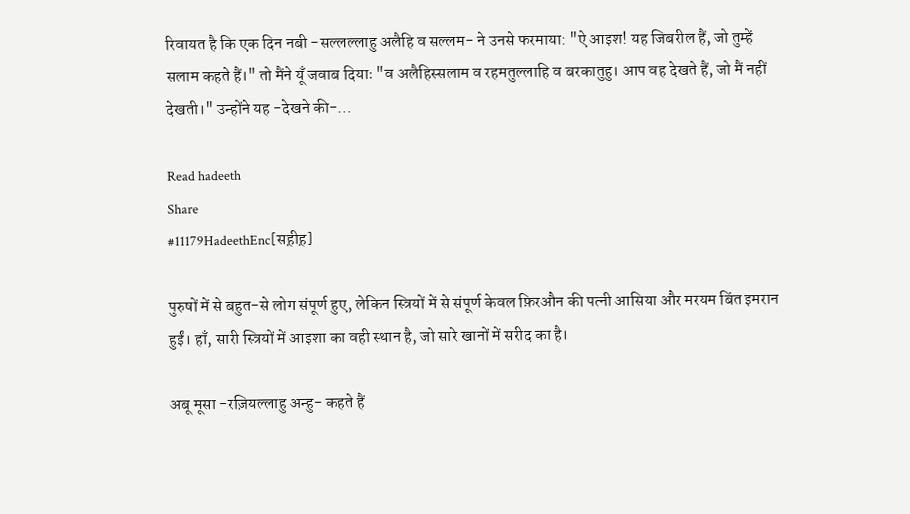रिवायत है कि एक दिन नबी -सल्लल्लाहु अलैहि व सल्लम- ने उनसे फरमाया: "ऐ आइश! यह जिबरील हैं, जो तुम्हें सलाम कहते हैं।" तो मैंने यूँ जवाब दियाः "व अलैहिस्सलाम व रहमतुल्लाहि व बरकातुहु। आप वह देखते हैं, जो मैं नहीं देखती।" उन्होंने यह -देखने की-…

Read hadeeth
Share
#11179HadeethEnc[सह़ीह़]

पुरुषों में से बहुत-से लोग संपूर्ण हुए, लेकिन स्त्रियों में से संपूर्ण केवल फ़िरऔन की पत्नी आसिया और मरयम बिंत इमरान हुईं। हाँ, सारी स्त्रियों में आइशा का वही स्थान है, जो सारे खानों में सरीद का है।

अबू मूसा -रज़ियल्लाहु अन्हु- कहते हैं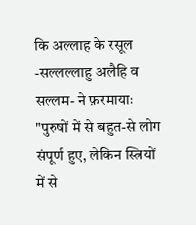कि अल्लाह के रसूल -सल्लल्लाहु अलैहि व सल्लम- ने फ़रमायाः "पुरुषों में से बहुत-से लोग संपूर्ण हुए, लेकिन स्त्रियों में से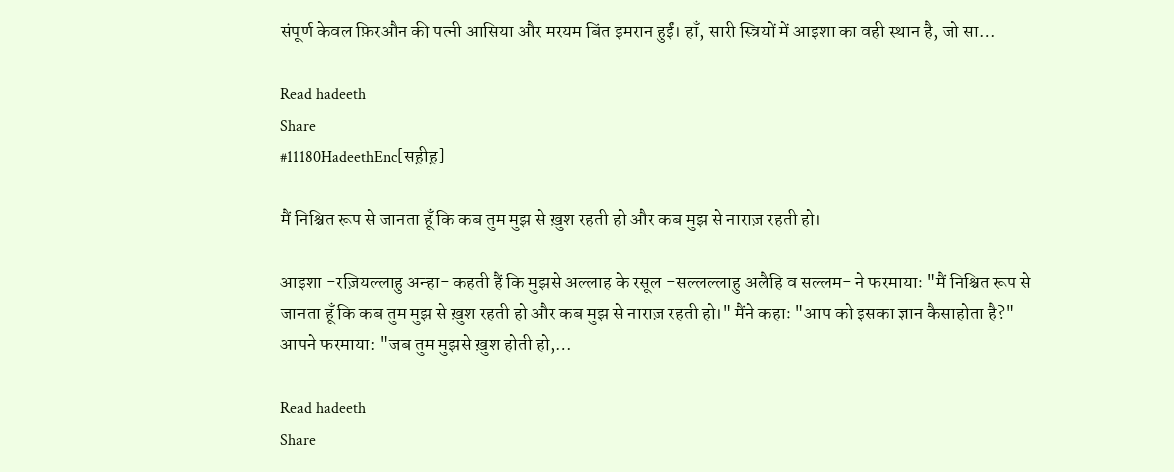संपूर्ण केवल फ़िरऔन की पत्नी आसिया और मरयम बिंत इमरान हुईं। हाँ, सारी स्त्रियों में आइशा का वही स्थान है, जो सा…

Read hadeeth
Share
#11180HadeethEnc[सह़ीह़]

मैं निश्चित रूप से जानता हूँ कि कब तुम मुझ से ख़ुश रहती हो और कब मुझ से नाराज़ रहती हो।

आइशा -रज़ियल्लाहु अन्हा- कहती हैं कि मुझसे अल्लाह के रसूल -सल्लल्लाहु अलैहि व सल्लम- ने फरमायाः "मैं निश्चित रूप से जानता हूँ कि कब तुम मुझ से ख़ुश रहती हो और कब मुझ से नाराज़ रहती हो।" मैंने कहाः "आप को इसका ज्ञान कैसाहोता है?" आपने फरमाया: "जब तुम मुझसे ख़ुश होती हो,…

Read hadeeth
Share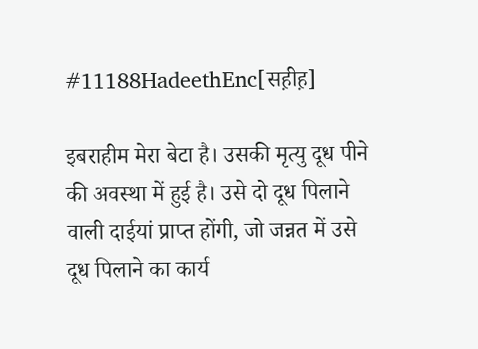#11188HadeethEnc[सह़ीह़]

इबराहीम मेरा बेटा है। उसकी मृत्यु दूध पीने की अवस्था में हुई है। उसे दो दूध पिलाने वाली दाईयां प्राप्त होंगी, जो जन्नत में उसे दूध पिलाने का कार्य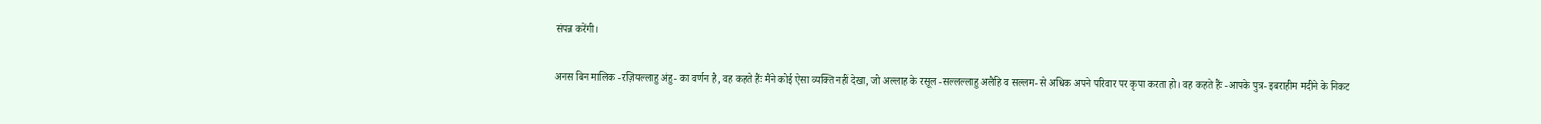संपन्न करेंगी।

अनस बिन मालिक -रज़ियल्लाहु अंहु- का वर्णन है, वह कहते हैंः मैंने कोई ऐसा व्यक्ति नहीं देखा, जो अल्लाह के रसूल -सल्लल्लाहु अलैहि व सल्लम- से अधिक अपने परिवार पर कृपा करता हो। वह कहते हैंः -आपके पुत्र- इबराहीम मदीने के निकट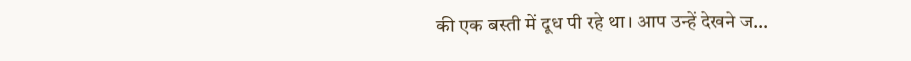की एक बस्ती में दूध पी रहे था। आप उन्हें देखने ज…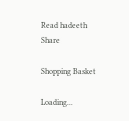Read hadeeth
Share

Shopping Basket

Loading...